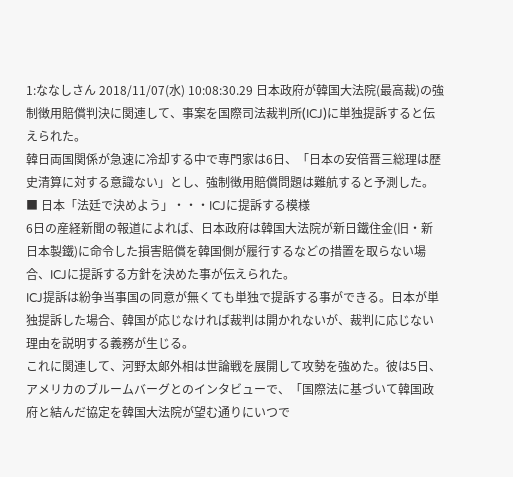1:ななしさん 2018/11/07(水) 10:08:30.29 日本政府が韓国大法院(最高裁)の強制徴用賠償判決に関連して、事案を国際司法裁判所(ICJ)に単独提訴すると伝えられた。
韓日両国関係が急速に冷却する中で専門家は6日、「日本の安倍晋三総理は歴史清算に対する意識ない」とし、強制徴用賠償問題は難航すると予測した。
■ 日本「法廷で決めよう」・・・ICJに提訴する模様
6日の産経新聞の報道によれば、日本政府は韓国大法院が新日鐵住金(旧・新日本製鐵)に命令した損害賠償を韓国側が履行するなどの措置を取らない場合、ICJに提訴する方針を決めた事が伝えられた。
ICJ提訴は紛争当事国の同意が無くても単独で提訴する事ができる。日本が単独提訴した場合、韓国が応じなければ裁判は開かれないが、裁判に応じない理由を説明する義務が生じる。
これに関連して、河野太郞外相は世論戦を展開して攻勢を強めた。彼は5日、アメリカのブルームバーグとのインタビューで、「国際法に基づいて韓国政府と結んだ協定を韓国大法院が望む通りにいつで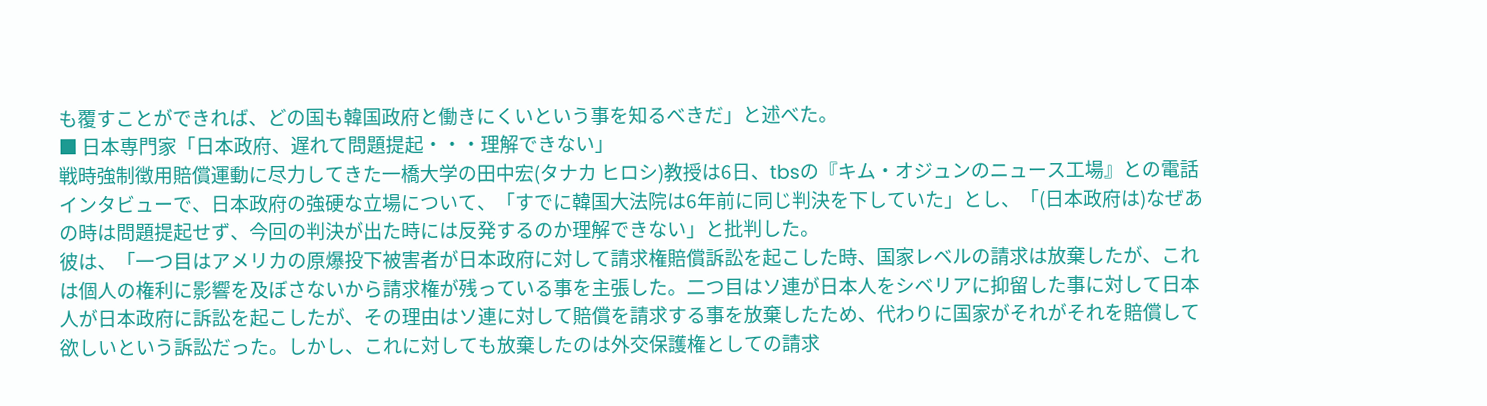も覆すことができれば、どの国も韓国政府と働きにくいという事を知るべきだ」と述べた。
■ 日本専門家「日本政府、遅れて問題提起・・・理解できない」
戦時強制徴用賠償運動に尽力してきた一橋大学の田中宏(タナカ ヒロシ)教授は6日、tbsの『キム・オジュンのニュース工場』との電話インタビューで、日本政府の強硬な立場について、「すでに韓国大法院は6年前に同じ判決を下していた」とし、「(日本政府は)なぜあの時は問題提起せず、今回の判決が出た時には反発するのか理解できない」と批判した。
彼は、「一つ目はアメリカの原爆投下被害者が日本政府に対して請求権賠償訴訟を起こした時、国家レベルの請求は放棄したが、これは個人の権利に影響を及ぼさないから請求権が残っている事を主張した。二つ目はソ連が日本人をシベリアに抑留した事に対して日本人が日本政府に訴訟を起こしたが、その理由はソ連に対して賠償を請求する事を放棄したため、代わりに国家がそれがそれを賠償して欲しいという訴訟だった。しかし、これに対しても放棄したのは外交保護権としての請求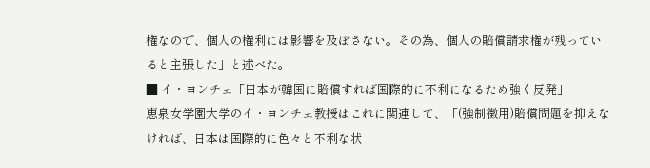権なので、個人の権利には影響を及ぼさない。その為、個人の賠償請求権が残っていると主張した」と述べた。
■ イ・ヨンチェ「日本が韓国に賠償すれば国際的に不利になるため強く反発」
恵泉女学園大学のイ・ヨンチェ教授はこれに関連して、「(強制徴用)賠償問題を抑えなければ、日本は国際的に色々と不利な状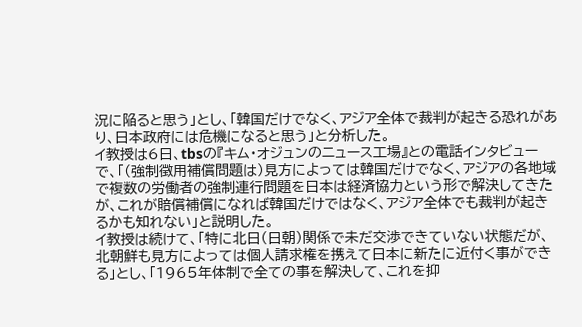況に陥ると思う」とし、「韓国だけでなく、アジア全体で裁判が起きる恐れがあり、日本政府には危機になると思う」と分析した。
イ教授は6日、tbsの『キム・オジュンのニュース工場』との電話インタビューで、「(強制徴用補償問題は)見方によっては韓国だけでなく、アジアの各地域で複数の労働者の強制連行問題を日本は経済協力という形で解決してきたが、これが賠償補償になれば韓国だけではなく、アジア全体でも裁判が起きるかも知れない」と説明した。
イ教授は続けて、「特に北日(日朝)関係で未だ交渉できていない状態だが、北朝鮮も見方によっては個人請求権を携えて日本に新たに近付く事ができる」とし、「1965年体制で全ての事を解決して、これを抑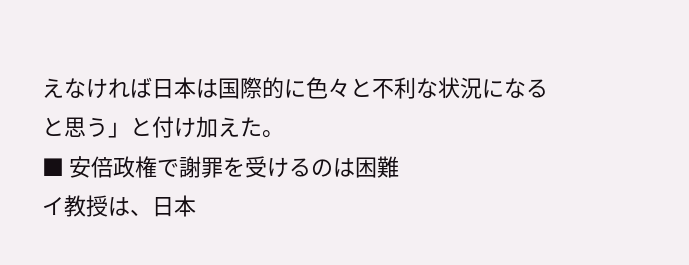えなければ日本は国際的に色々と不利な状況になると思う」と付け加えた。
■ 安倍政権で謝罪を受けるのは困難
イ教授は、日本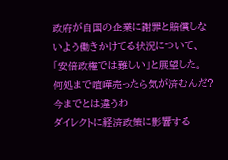政府が自国の企業に謝罪と賠償しないよう働きかけてる状況について、「安倍政権では難しい」と展望した。
何処まで喧嘩売ったら気が済むんだ?
今までとは違うわ
ダイレクトに経済政策に影響する